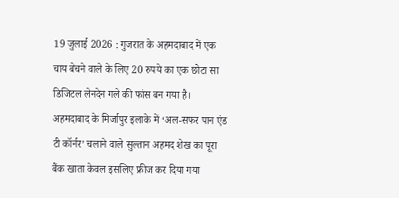19 जुलाई 2026 : गुजरात के अहमदाबाद में एक चाय बेचने वाले के लिए 20 रुपये का एक छोटा सा डिजिटल लेनदेन गले की फांस बन गया है। अहमदाबाद के मिर्जापुर इलाके में ‘अल-सफर पान एंड टी कॉर्नर’ चलाने वाले सुल्तान अहमद शेख का पूरा बैंक खाता केवल इसलिए फ्रीज कर दिया गया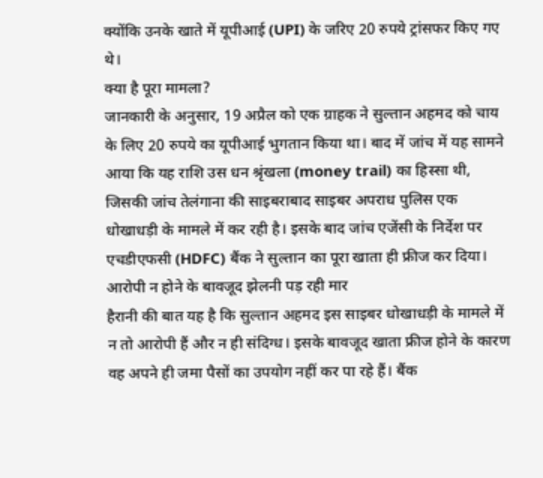क्योंकि उनके खाते में यूपीआई (UPI) के जरिए 20 रुपये ट्रांसफर किए गए थे।
क्या है पूरा मामला?
जानकारी के अनुसार, 19 अप्रैल को एक ग्राहक ने सुल्तान अहमद को चाय के लिए 20 रुपये का यूपीआई भुगतान किया था। बाद में जांच में यह सामने आया कि यह राशि उस धन श्रृंखला (money trail) का हिस्सा थी, जिसकी जांच तेलंगाना की साइबराबाद साइबर अपराध पुलिस एक धोखाधड़ी के मामले में कर रही है। इसके बाद जांच एजेंसी के निर्देश पर एचडीएफसी (HDFC) बैंक ने सुल्तान का पूरा खाता ही फ्रीज कर दिया।
आरोपी न होने के बावजूद झेलनी पड़ रही मार
हैरानी की बात यह है कि सुल्तान अहमद इस साइबर धोखाधड़ी के मामले में न तो आरोपी हैं और न ही संदिग्ध। इसके बावजूद खाता फ्रीज होने के कारण वह अपने ही जमा पैसों का उपयोग नहीं कर पा रहे हैं। बैंक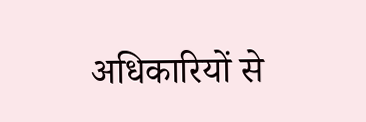अधिकारियों से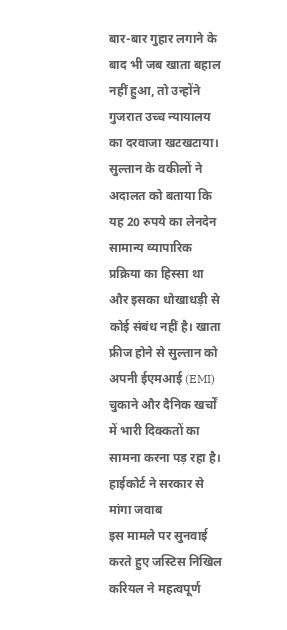बार-बार गुहार लगाने के बाद भी जब खाता बहाल नहीं हुआ, तो उन्होंने गुजरात उच्च न्यायालय का दरवाजा खटखटाया। सुल्तान के वकीलों ने अदालत को बताया कि यह 20 रुपये का लेनदेन सामान्य व्यापारिक प्रक्रिया का हिस्सा था और इसका धोखाधड़ी से कोई संबंध नहीं है। खाता फ्रीज होने से सुल्तान को अपनी ईएमआई (EMI) चुकाने और दैनिक खर्चों में भारी दिक्कतों का सामना करना पड़ रहा है।
हाईकोर्ट ने सरकार से मांगा जवाब
इस मामले पर सुनवाई करते हुए जस्टिस निखिल करियल ने महत्वपूर्ण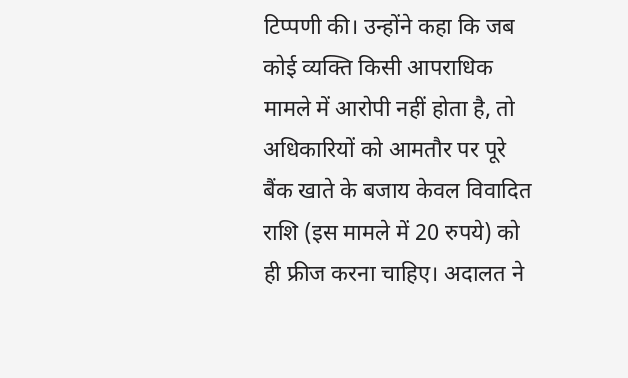टिप्पणी की। उन्होंने कहा कि जब कोई व्यक्ति किसी आपराधिक मामले में आरोपी नहीं होता है, तो अधिकारियों को आमतौर पर पूरे बैंक खाते के बजाय केवल विवादित राशि (इस मामले में 20 रुपये) को ही फ्रीज करना चाहिए। अदालत ने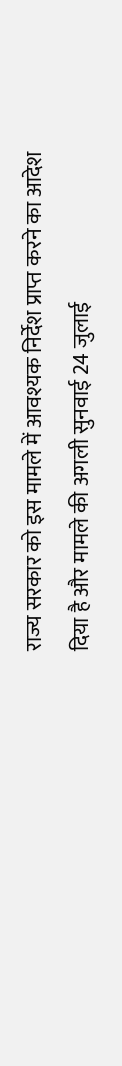राज्य सरकार को इस मामले में आवश्यक निर्देश प्राप्त करने का आदेश दिया है और मामले की अगली सुनवाई 24 जुलाई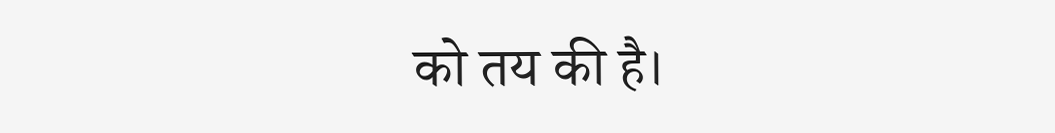को तय की है।